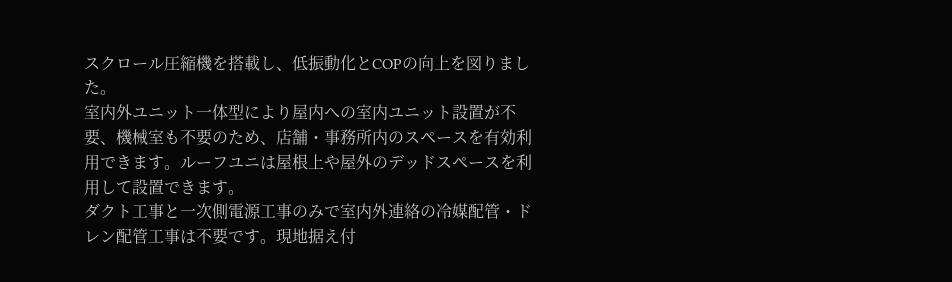スクロール圧縮機を搭載し、低振動化とCOPの向上を図りました。
室内外ユニット一体型により屋内への室内ユニット設置が不要、機械室も不要のため、店舗・事務所内のスペースを有効利用できます。ルーフユニは屋根上や屋外のデッドスペースを利用して設置できます。
ダクト工事と一次側電源工事のみで室内外連絡の冷媒配管・ドレン配管工事は不要です。現地据え付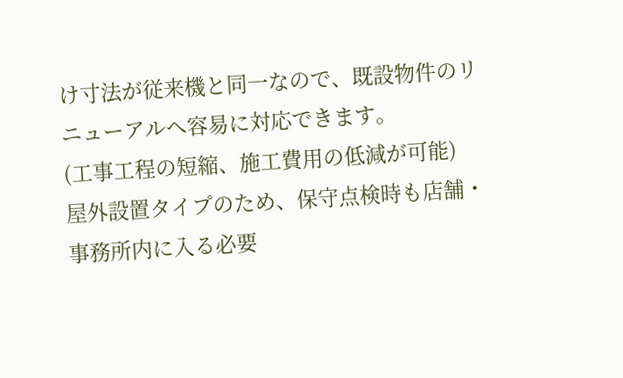け寸法が従来機と同一なので、既設物件のリニューアルへ容易に対応できます。
(工事工程の短縮、施工費用の低減が可能)
屋外設置タイプのため、保守点検時も店舗・事務所内に入る必要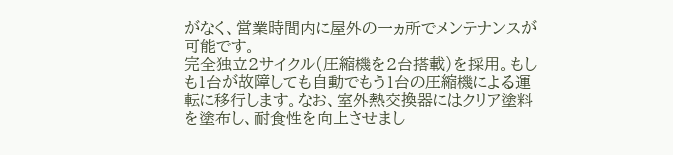がなく、営業時間内に屋外の一ヵ所でメンテナンスが可能です。
完全独立2サイクル(圧縮機を2台搭載)を採用。もしも1台が故障しても自動でもう1台の圧縮機による運転に移行します。なお、室外熱交換器にはクリア塗料を塗布し、耐食性を向上させまし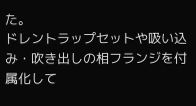た。
ドレントラップセットや吸い込み・吹き出しの相フランジを付属化して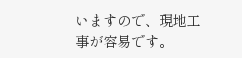いますので、現地工事が容易です。